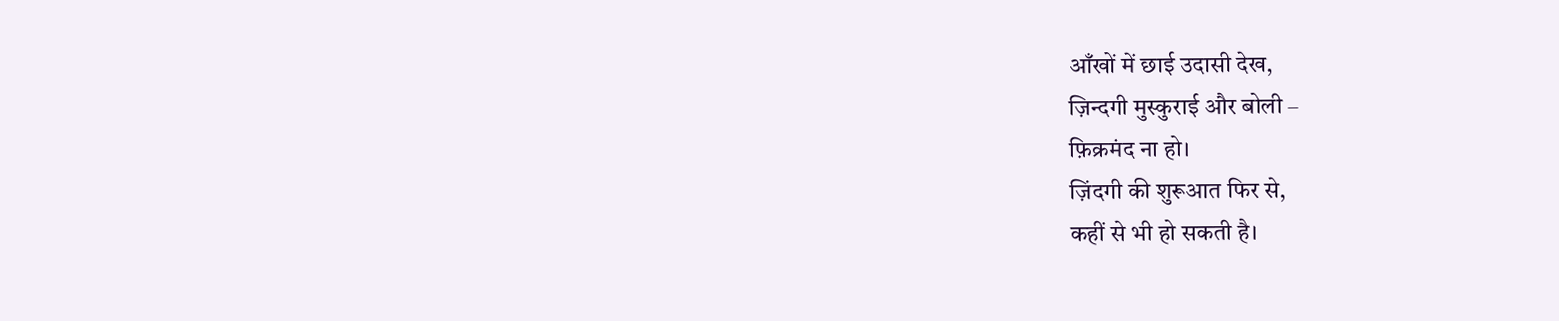आँखों में छाई उदासी देख,
ज़िन्दगी मुस्कुराई और बोली –
फ़िक्रमंद ना हो।
ज़िंदगी की शुरूआत फिर से,
कहीं से भी हो सकती है।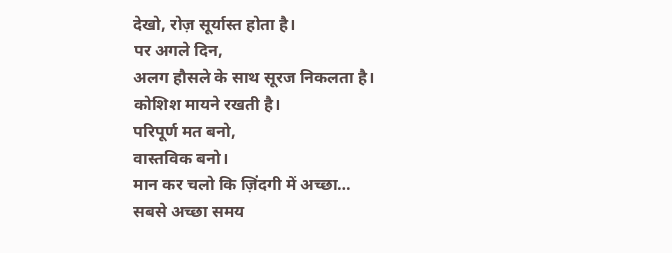देखो, रोज़ सूर्यास्त होता है।
पर अगले दिन,
अलग हौसले के साथ सूरज निकलता है।
कोशिश मायने रखती है।
परिपूर्ण मत बनो,
वास्तविक बनो।
मान कर चलो कि ज़िंदगी में अच्छा…
सबसे अच्छा समय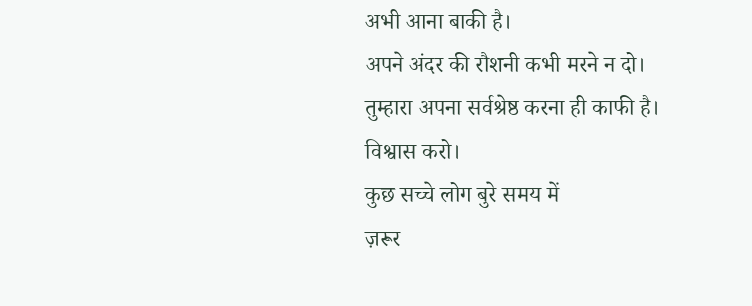अभी आना बाकी है।
अपने अंदर की रौशनी कभी मरने न दो।
तुम्हारा अपना सर्वश्रेष्ठ करना ही काफी है।
विश्वास करो।
कुछ सच्चे लोग बुरे समय में
ज़रूर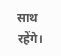साथ रहेंगे।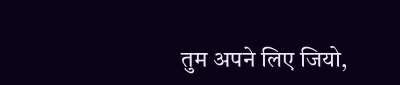तुम अपने लिए जियो,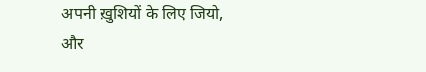अपनी ख़ुशियों के लिए जियो,
और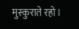मुस्कुराते रहो।